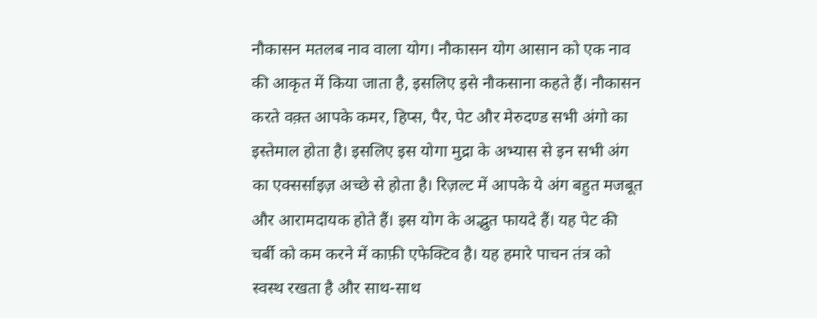नौकासन मतलब नाव वाला योग। नौकासन योग आसान को एक नाव की आकृत में किया जाता है, इसलिए इसे नौकसाना कहते हैं। नौकासन करते वक़्त आपके कमर, हिप्स, पैर, पेट और मेरुदण्ड सभी अंगो का इस्तेमाल होता है। इसलिए इस योगा मुद्रा के अभ्यास से इन सभी अंग का एक्सर्साइज़ अच्छे से होता है। रिज़ल्ट में आपके ये अंग बहुत मजबूत और आरामदायक होते हैं। इस योग के अद्भुत फायदे हैं। यह पेट की चर्बी को कम करने में काफ़ी एफेक्टिव है। यह हमारे पाचन तंत्र को स्वस्थ रखता है और साथ-साथ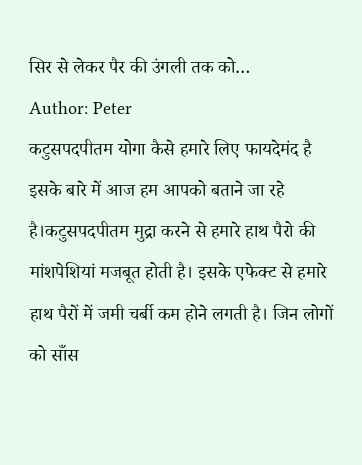सिर से लेकर पैर की उंगली तक को…
Author: Peter
कटुसपदपीतम योगा कैसे हमारे लिए फायदेमंद है इसके बारे में आज हम आपको बताने जा रहे है।कटुसपदपीतम मुद्रा करने से हमारे हाथ पैरो की मांशपेशियां मजबूत होती है। इसके एफेक्ट से हमारे हाथ पैरों में जमी चर्बी कम होने लगती है। जिन लोगों को साँस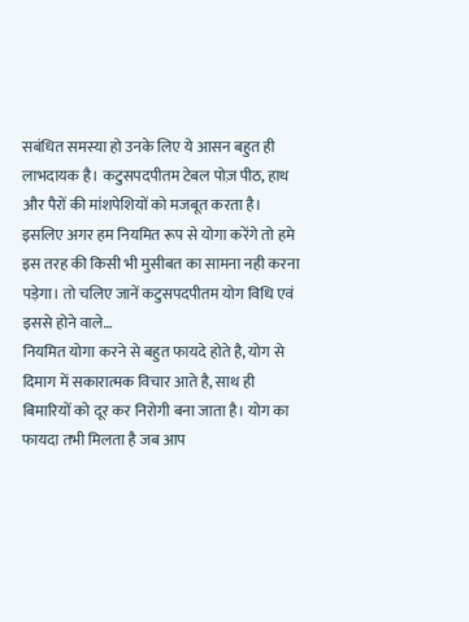सबंधित समस्या हो उनके लिए ये आसन बहुत ही लाभदायक है। कटुसपदपीतम टेबल पोज़ पीठ, हाथ और पैरों की मांशपेशियों को मजबूत करता है। इसलिए अगर हम नियमित रूप से योगा करेंगे तो हमे इस तरह की किसी भी मुसीबत का सामना नही करना पड़ेगा। तो चलिए जानें कटुसपदपीतम योग विधि एवं इससे होने वाले…
नियमित योगा करने से बहुत फायदे होते है, योग से दिमाग में सकारात्मक विचार आते है, साथ ही बिमारियों को दूर कर निरोगी बना जाता है। योग का फायदा तभी मिलता है जब आप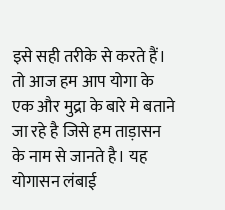इसे सही तरीके से करते हैं। तो आज हम आप योगा के एक और मुद्रा के बारे मे बताने जा रहे है जिसे हम ताड़ासन के नाम से जानते है। यह योगासन लंबाई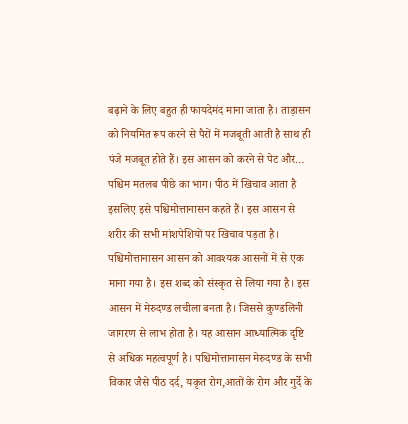बढ़ाने के लिए बहुत ही फायदेमंद माना जाता है। ताड़ासन को नियमित रूप करने से पैरों में मजबूती आती है साथ ही पंजे मजबूत होते हैं। इस आसन को करने से पेट और…
पश्चिम मतलब पीछे का भाग। पीठ में खिचाव आता है इसलिए इसे पश्चिमोत्तानासन कहते हैं। इस आसन से शरीर की सभी मांशपेशियों पर खिचाव पड़ता है। पश्चिमोत्तानासन आसन को आवश्यक आसनों में से एक माना गया है। इस शब्द को संस्कृत से लिया गया है। इस आसन में मेरुदण्ड लचीला बनता है। जिससे कुण्डलिनी जागरण से लाभ होता है। यह आसान आध्यात्मिक दृष्टि से अधिक महत्वपूर्ण है। पश्चिमोत्तानासन मेरुदण्ड के सभी विकार जैसे पीठ दर्द, यकृत रोग,आतों के रोग और गुर्दे के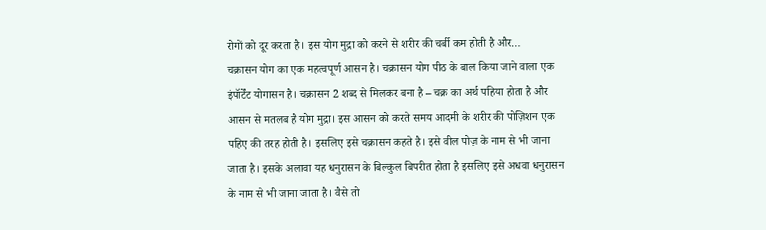रोगों को दूर करता है। इस योग मुद्रा को करने से शरीर की चर्बी कम होती है और…
चक्रासन योग का एक महत्वपूर्ण आसन है। चक्रासन योग पीठ के बाल किया जाने वाला एक इंपॉर्टेंट योगासन है। चक्रासन 2 शब्द से मिलकर बना है – चक्र का अर्थ पहिया होता है और आसन से मतलब है योग मुद्रा। इस आसन को करते समय आदमी के शरीर की पोज़िशन एक पहिए की तरह होती है। इसलिए इसे चक्रासन कहते है। इसे वील पोज़ के नाम से भी जाना जाता है। इसके अलावा यह धनुरासन के बिल्कुल बिपरीत होता है इसलिए इसे अधवा धनुरासन के नाम से भी जाना जाता है। वैसे तो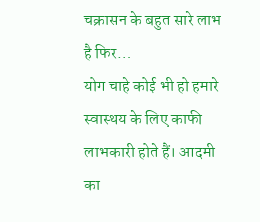चक्रासन के बहुत सारे लाभ है फिर…
योग चाहे कोई भी हो हमारे स्वास्थय के लिए काफी लाभकारी होते हैं। आदमी का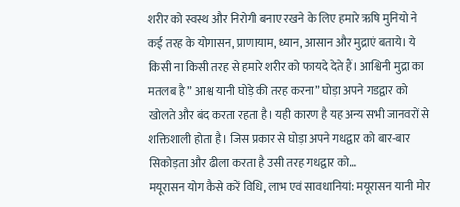शरीर को स्वस्थ और निरोगी बनाए रखने के लिए हमारे ऋषि मुनियो ने कई तरह के योगासन, प्राणायाम, ध्यान, आसान और मुद्राएं बताये। ये किसी ना किसी तरह से हमारे शरीर को फायदे देते हैं। आश्विनी मुद्रा का मतलब है ” आश्व यानी घोड़े की तरह करना” घोड़ा अपने गडद्वार को खोलते और बंद करता रहता है। यही कारण है यह अन्य सभी जानवरों से शक्तिशाली होता है। जिस प्रकार से घोड़ा अपने गधद्वार को बार-बार सिकोड़ता और ढीला करता है उसी तरह गधद्वार को…
मयूरासन योग कैसे करें विधि, लाभ एवं सावधानियां: मयूरासन यानी मोर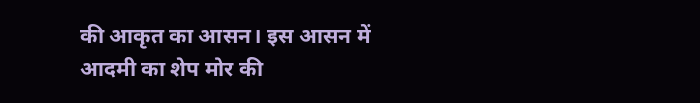की आकृत का आसन। इस आसन में आदमी का शेप मोर की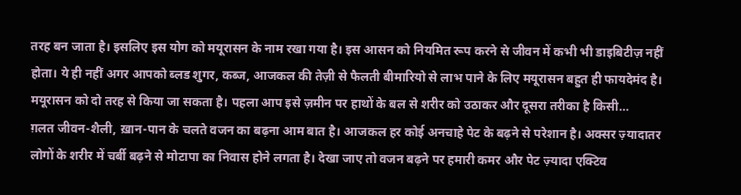तरह बन जाता है। इसलिए इस योग को मयूरासन के नाम रखा गया है। इस आसन को नियमित रूप करने से जीवन में कभी भी डाइबिटीज़ नहीं होता। ये ही नहीं अगर आपको ब्लड शुगर, कब्ज, आजकल की तेज़ी से फैलती बीमारियो से लाभ पाने के लिए मयूरासन बहुत ही फायदेमंद है। मयूरासन को दो तरह से किया जा सकता है। पहला आप इसे ज़मीन पर हाथों के बल से शरीर को उठाकर और दूसरा तरीका है किसी…
ग़लत जीवन-शैली, ख़ान-पान के चलते वजन का बढ़ना आम बात है। आजकल हर कोई अनचाहे पेट के बढ़ने से परेशान है। अक्सर ज़्यादातर लोगों के शरीर में चर्बी बढ़ने से मोटापा का निवास होने लगता है। देखा जाए तो वजन बढ़ने पर हमारी कमर और पेट ज़्यादा एक्टिव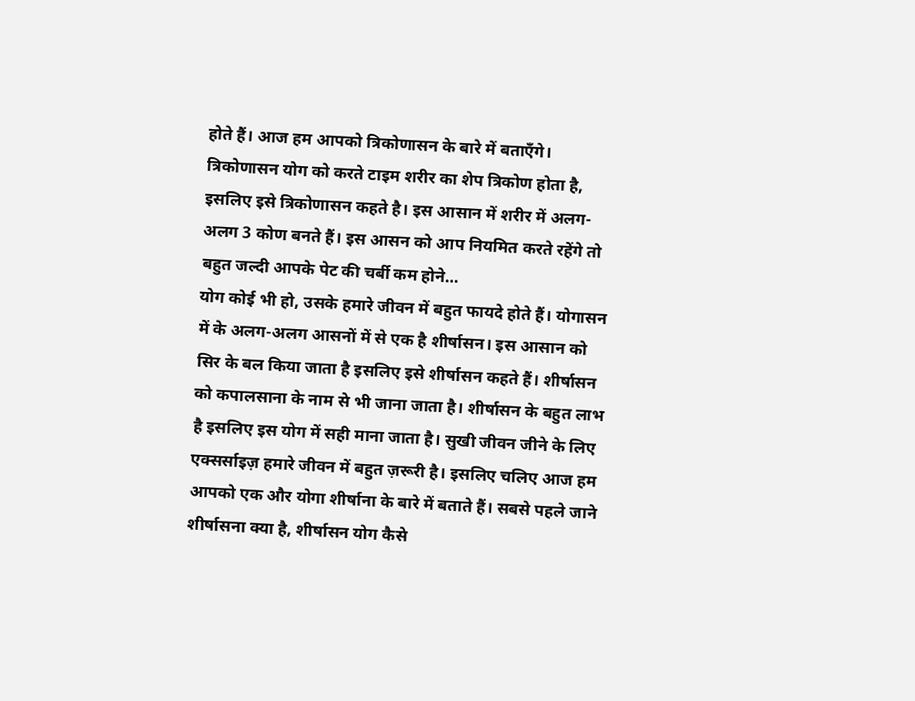होते हैं। आज हम आपको त्रिकोणासन के बारे में बताएँगे। त्रिकोणासन योग को करते टाइम शरीर का शेप त्रिकोण होता है, इसलिए इसे त्रिकोणासन कहते है। इस आसान में शरीर में अलग-अलग 3 कोण बनते हैं। इस आसन को आप नियमित करते रहेंगे तो बहुत जल्दी आपके पेट की चर्बी कम होने…
योग कोई भी हो, उसके हमारे जीवन में बहुत फायदे होते हैं। योगासन में के अलग-अलग आसनों में से एक है शीर्षासन। इस आसान को सिर के बल किया जाता है इसलिए इसे शीर्षासन कहते हैं। शीर्षासन को कपालसाना के नाम से भी जाना जाता है। शीर्षासन के बहुत लाभ है इसलिए इस योग में सही माना जाता है। सुखी जीवन जीने के लिए एक्सर्साइज़ हमारे जीवन में बहुत ज़रूरी है। इसलिए चलिए आज हम आपको एक और योगा शीर्षाना के बारे में बताते हैं। सबसे पहले जाने शीर्षासना क्या है, शीर्षासन योग कैसे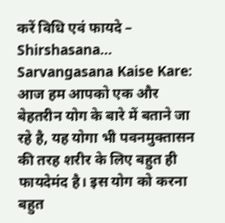करें विधि एवं फायदे – Shirshasana…
Sarvangasana Kaise Kare: आज हम आपको एक और बेहतरीन योग के बारे में बताने जा रहे है, यह योगा भी पवनमुक्तासन की तरह शरीर के लिए बहुत ही फायदेमंद है। इस योग को करना बहुत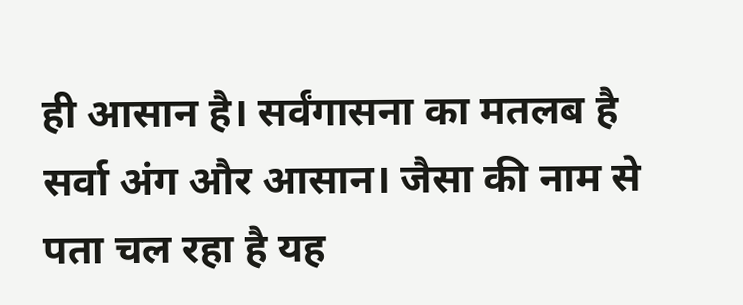ही आसान है। सर्वंगासना का मतलब है सर्वा अंग और आसान। जैसा की नाम से पता चल रहा है यह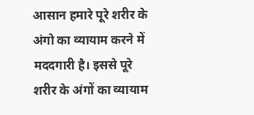आसान हमारे पूरे शरीर के अंगो का व्यायाम करने में मददगारी है। इससे पूरे शरीर के अंगों का व्यायाम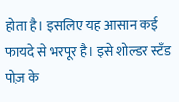होता है। इसलिए यह आसान कई फायदे से भरपूर है। इसे शोल्डर स्टॅंड पोज़ के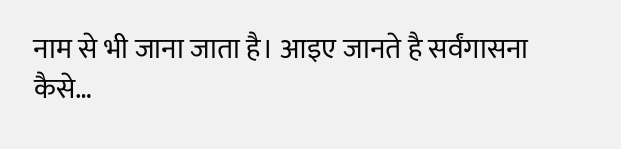नाम से भी जाना जाता है। आइए जानते है सर्वंगासना कैसे…